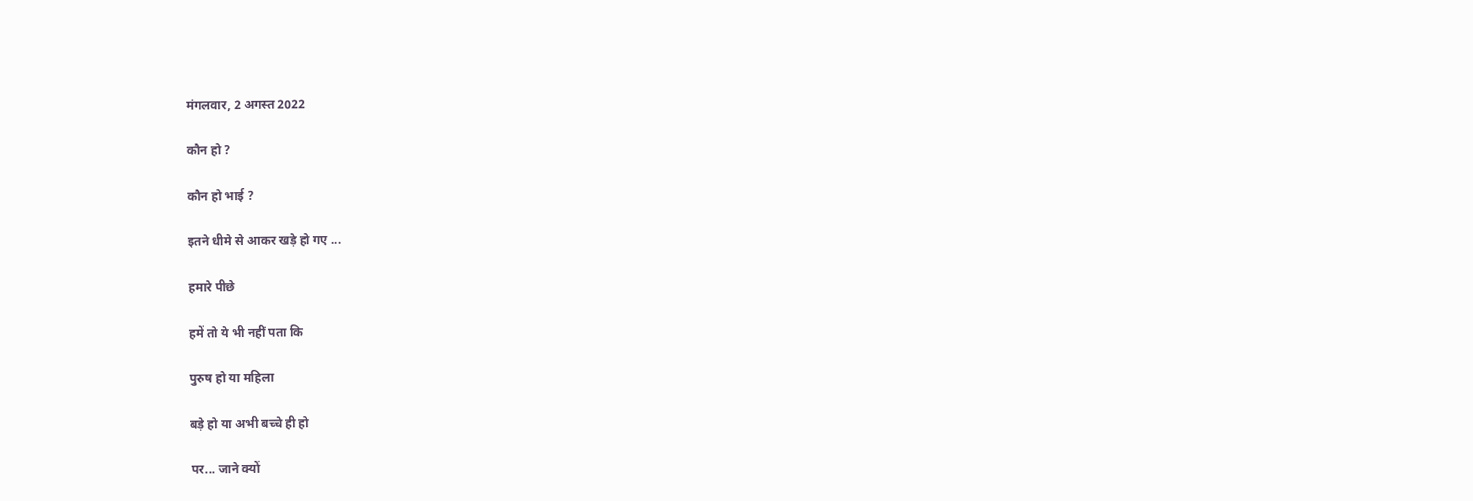मंगलवार, 2 अगस्त 2022

कौन हो ?

कौन हो भाई ?

इतने धीमे से आकर खड़े हो गए ...

हमारे पीछे

हमें तो ये भी नहीं पता कि

पुरुष हो या महिला

बड़े हो या अभी बच्चे ही हो

पर... जाने क्यों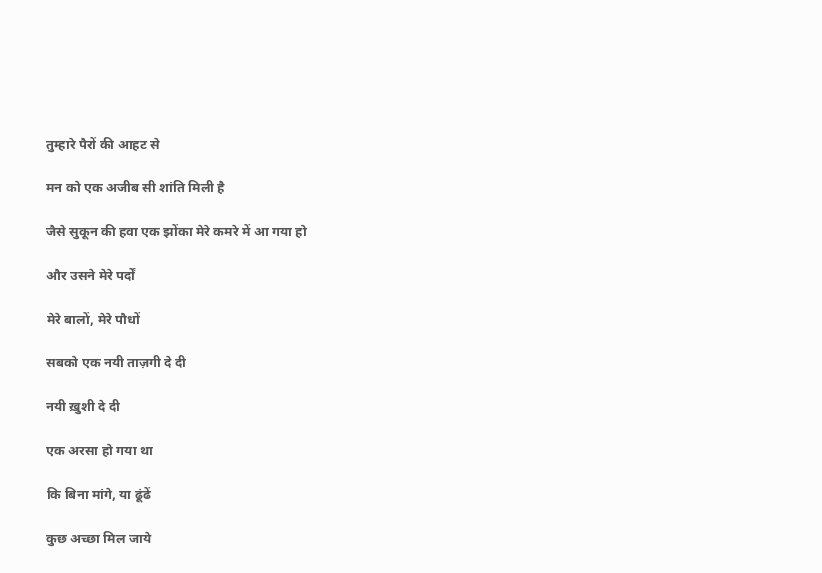तुम्हारे पैरों की आहट से

मन को एक अजीब सी शांति मिली है

जैसे सुकून की हवा एक झोंका मेरे कमरे में आ गया हो

और उसने मेरे पर्दों

मेरे बालों, मेरे पौधों

सबको एक नयी ताज़गी दे दी

नयी ख़ुशी दे दी

एक अरसा हो गया था

कि बिना मांगे, या ढूंढें

कुछ अच्छा मिल जाये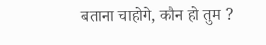बताना चाहोगे, कौन हो तुम ?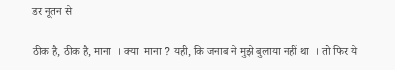डर नूतन से

ठीक है, ठीक है, माना  । क्या  माना ? यही, कि जनाब ने मुझे बुलाया नहीं था  । तो फिर ये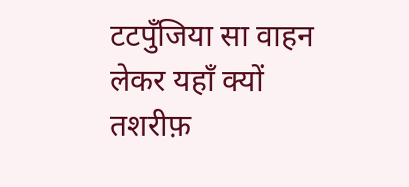टटपुँजिया सा वाहन लेकर यहाँ क्यों तशरीफ़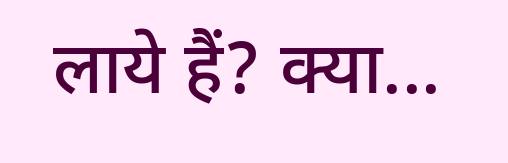लाये हैं? क्या...